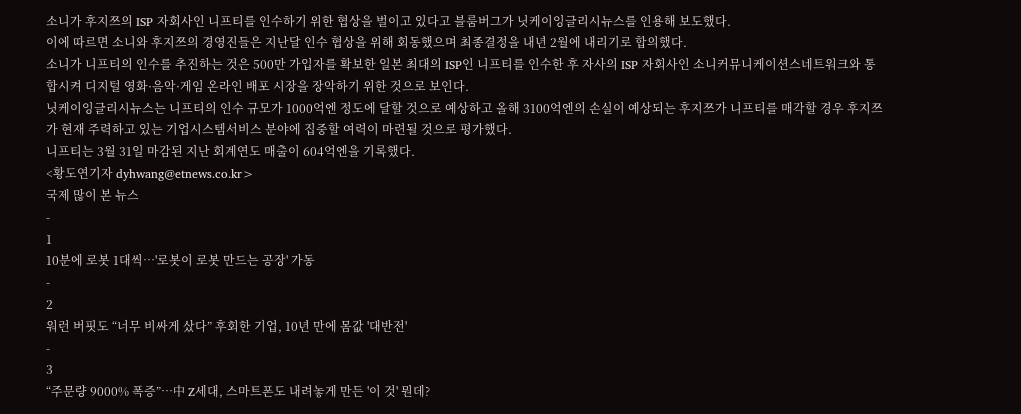소니가 후지쯔의 ISP 자회사인 니프티를 인수하기 위한 협상을 벌이고 있다고 블룸버그가 닛케이잉글리시뉴스를 인용해 보도했다.
이에 따르면 소니와 후지쯔의 경영진들은 지난달 인수 협상을 위해 회동했으며 최종결정을 내년 2월에 내리기로 합의했다.
소니가 니프티의 인수를 추진하는 것은 500만 가입자를 확보한 일본 최대의 ISP인 니프티를 인수한 후 자사의 ISP 자회사인 소니커뮤니케이션스네트워크와 통합시켜 디지털 영화·음악·게임 온라인 배포 시장을 장악하기 위한 것으로 보인다.
닛케이잉글리시뉴스는 니프티의 인수 규모가 1000억엔 정도에 달할 것으로 예상하고 올해 3100억엔의 손실이 예상되는 후지쯔가 니프티를 매각할 경우 후지쯔가 현재 주력하고 있는 기업시스템서비스 분야에 집중할 여력이 마련될 것으로 평가했다.
니프티는 3월 31일 마감된 지난 회계연도 매출이 604억엔을 기록했다.
<황도연기자 dyhwang@etnews.co.kr>
국제 많이 본 뉴스
-
1
10분에 로봇 1대씩…'로봇이 로봇 만드는 공장' 가동
-
2
워런 버핏도 “너무 비싸게 샀다” 후회한 기업, 10년 만에 몸값 '대반전'
-
3
“주문량 9000% 폭증”…中 Z세대, 스마트폰도 내려놓게 만든 '이 것' 뭔데?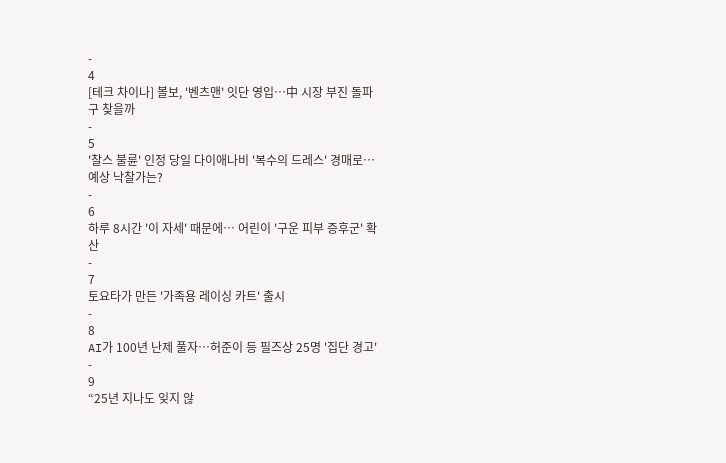-
4
[테크 차이나] 볼보, '벤츠맨' 잇단 영입…中 시장 부진 돌파구 찾을까
-
5
'찰스 불륜' 인정 당일 다이애나비 '복수의 드레스' 경매로… 예상 낙찰가는?
-
6
하루 8시간 '이 자세' 때문에… 어린이 '구운 피부 증후군' 확산
-
7
토요타가 만든 '가족용 레이싱 카트' 출시
-
8
AI가 100년 난제 풀자…허준이 등 필즈상 25명 '집단 경고'
-
9
“25년 지나도 잊지 않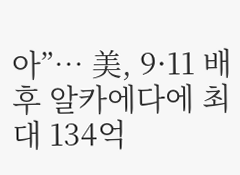아”… 美, 9·11 배후 알카에다에 최대 134억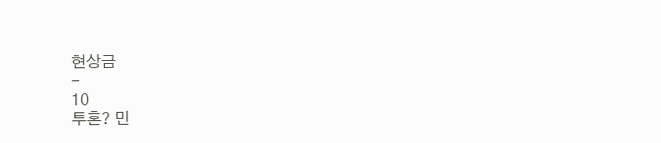현상금
-
10
투혼? 민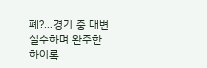폐?…경기 중 대변 실수하며 완주한 하이록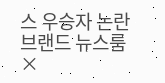스 우승자 논란
브랜드 뉴스룸
×